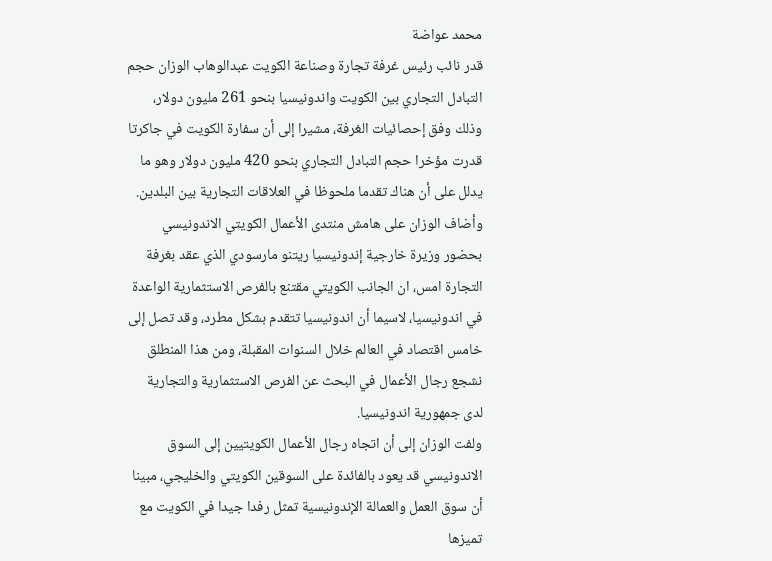محمد عواضة
قدر نائب رئيس غرفة تجارة وصناعة الكويت عبدالوهاب الوزان حجم التبادل التجاري بين الكويت واندونيسيا بنحو 261 مليون دولار، وذلك وفق إحصائيات الغرفة، مشيرا إلى أن سفارة الكويت في جاكرتا قدرت مؤخرا حجم التبادل التجاري بنحو 420 مليون دولار وهو ما يدلل على أن هناك تقدما ملحوظا في العلاقات التجارية بين البلدين.
وأضاف الوزان على هامش منتدى الأعمال الكويتي الاندونيسي بحضور وزيرة خارجية إندونيسيا ريتنو مارسودي الذي عقد بغرفة التجارة امس، ان الجانب الكويتي مقتنع بالفرص الاستثمارية الواعدة في اندونيسيا، لاسيما أن اندونيسيا تتقدم بشكل مطرد، وقد تصل إلى خامس اقتصاد في العالم خلال السنوات المقبلة، ومن هذا المنطلق نشجع رجال الأعمال في البحث عن الفرص الاستثمارية والتجارية لدى جمهورية اندونيسيا.
ولفت الوزان إلى أن اتجاه رجال الأعمال الكويتيين إلى السوق الاندونيسي قد يعود بالفائدة على السوقين الكويتي والخليجي، مبينا أن سوق العمل والعمالة الإندونيسية تمثل رفدا جيدا في الكويت مع تميزها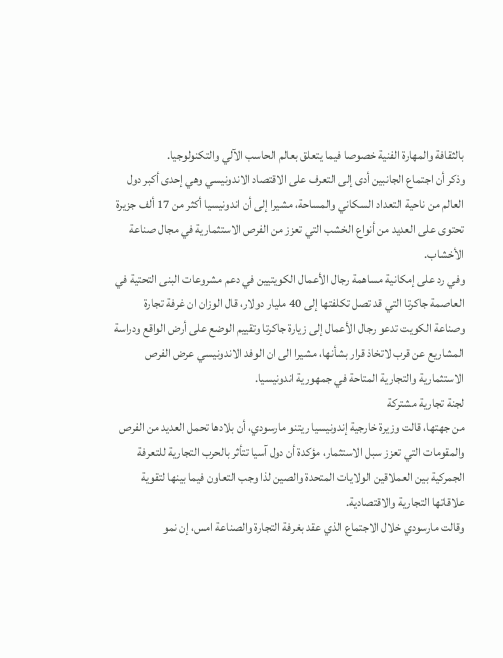بالثقافة والمهارة الفنية خصوصا فيما يتعلق بعالم الحاسب الآلي والتكنولوجيا.
وذكر أن اجتماع الجانبين أدى إلى التعرف على الاقتصاد الاندونيسي وهي إحدى أكبر دول العالم من ناحية التعداد السكاني والمساحة، مشيرا إلى أن اندونيسيا أكثر من 17 ألف جزيرة تحتوى على العديد من أنواع الخشب التي تعزز من الفرص الاستثمارية في مجال صناعة الأخشاب.
وفي رد على إمكانية مساهمة رجال الأعمال الكويتيين في دعم مشروعات البنى التحتية في العاصمة جاكرتا التي قد تصل تكلفتها إلى 40 مليار دولار، قال الوزان ان غرفة تجارة وصناعة الكويت تدعو رجال الأعمال إلى زيارة جاكرتا وتقييم الوضع على أرض الواقع ودراسة المشاريع عن قرب لاتخاذ قرار بشأنها، مشيرا الى ان الوفد الاندونيسي عرض الفرص الاستثمارية والتجارية المتاحة في جمهورية اندونيسيا.
لجنة تجارية مشتركة
من جهتها، قالت وزيرة خارجية إندونيسيا ريتنو مارسودي، أن بلادها تحمل العديد من الفرص والمقومات التي تعزز سبل الاستثمار، مؤكدة أن دول آسيا تتأثر بالحرب التجارية للتعرفة الجمركية بين العملاقين الولايات المتحدة والصين لذا وجب التعاون فيما بينها لتقوية علاقاتها التجارية والاقتصادية.
وقالت مارسودي خلال الاجتماع الذي عقد بغرفة التجارة والصناعة امس، إن نمو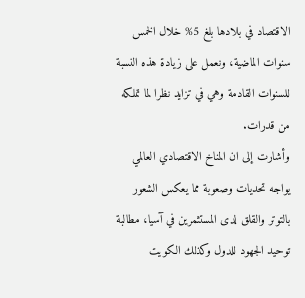الاقتصاد في بلادها بلغ 5% خلال الخمس سنوات الماضية، ونعمل على زيادة هذه النسبة للسنوات القادمة وهي في تزايد نظرا لما تملكه من قدرات.
وأشارت إلى ان المناخ الاقتصادي العالمي يواجه تحديات وصعوبة مما يعكس الشعور بالتوتر والقلق لدى المستثمرين في آسيا، مطالبة توحيد الجهود للدول وكذلك الكويت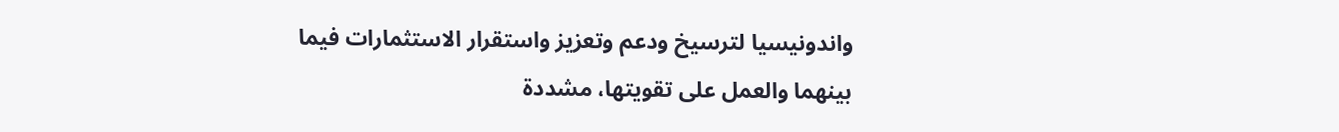واندونيسيا لترسيخ ودعم وتعزيز واستقرار الاستثمارات فيما بينهما والعمل على تقويتها، مشددة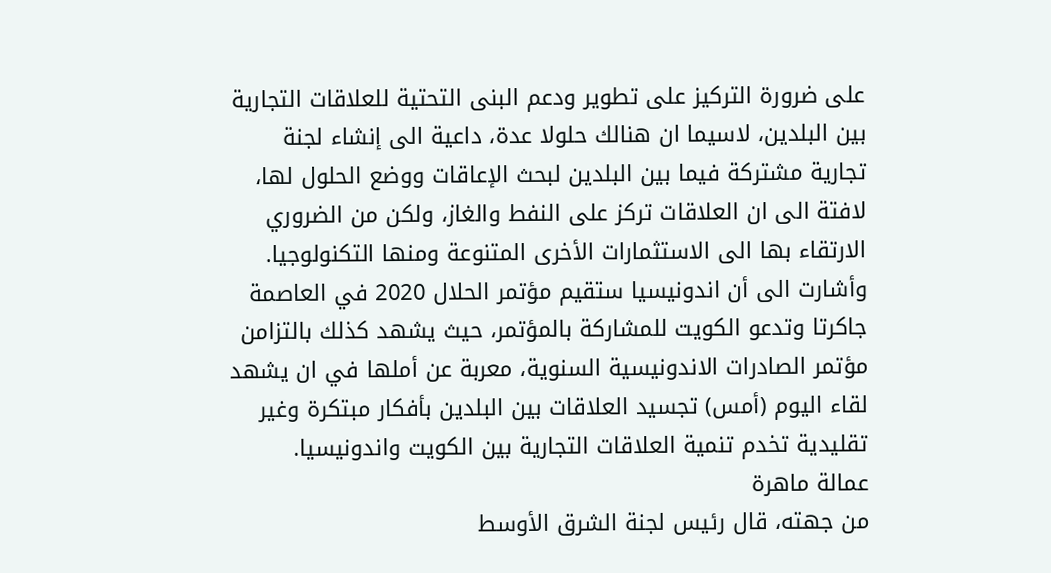على ضرورة التركيز على تطوير ودعم البنى التحتية للعلاقات التجارية بين البلدين، لاسيما ان هنالك حلولا عدة، داعية الى إنشاء لجنة تجارية مشتركة فيما بين البلدين لبحث الإعاقات ووضع الحلول لها، لافتة الى ان العلاقات تركز على النفط والغاز، ولكن من الضروري الارتقاء بها الى الاستثمارات الأخرى المتنوعة ومنها التكنولوجيا.
وأشارت الى أن اندونيسيا ستقيم مؤتمر الحلال 2020 في العاصمة جاكرتا وتدعو الكويت للمشاركة بالمؤتمر، حيث يشهد كذلك بالتزامن مؤتمر الصادرات الاندونيسية السنوية، معربة عن أملها في ان يشهد لقاء اليوم (أمس) تجسيد العلاقات بين البلدين بأفكار مبتكرة وغير تقليدية تخدم تنمية العلاقات التجارية بين الكويت واندونيسيا.
عمالة ماهرة
من جهته، قال رئيس لجنة الشرق الأوسط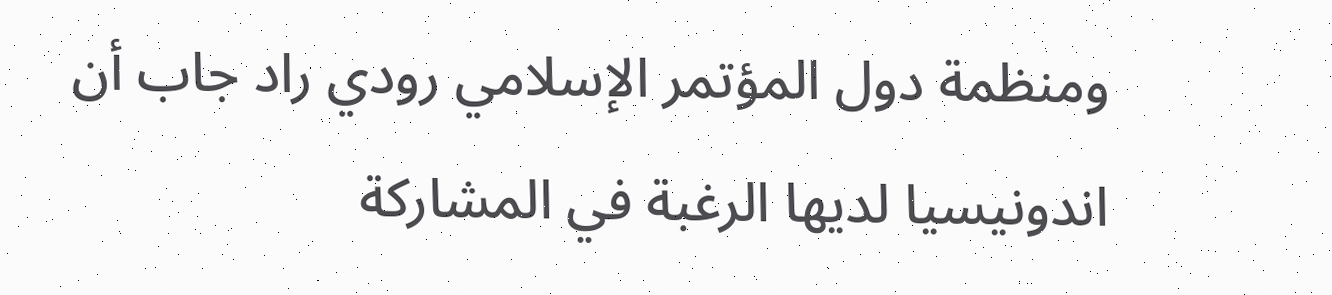ومنظمة دول المؤتمر الإسلامي رودي راد جاب أن اندونيسيا لديها الرغبة في المشاركة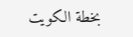بخطة الكويت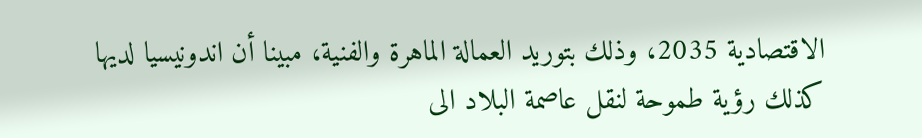الاقتصادية 2035، وذلك بتوريد العمالة الماهرة والفنية، مبينا أن اندونيسيا لديها كذلك رؤية طموحة لنقل عاصمة البلاد الى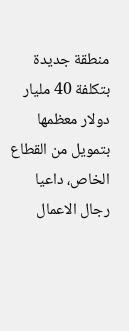منطقة جديدة بتكلفة 40 مليار دولار معظمها بتمويل من القطاع الخاص، داعيا رجال الاعمال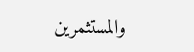والمستثمرين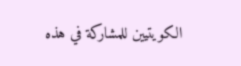الكويتيين للمشاركة في هذه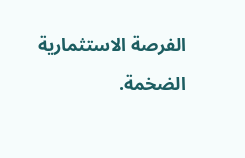الفرصة الاستثمارية الضخمة.